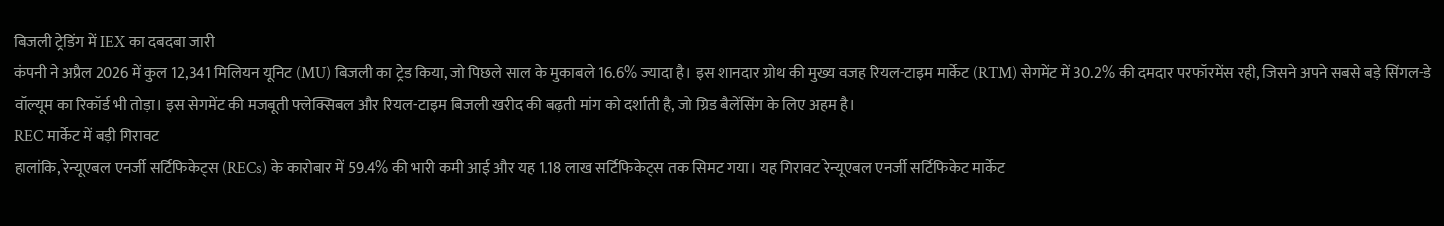बिजली ट्रेडिंग में IEX का दबदबा जारी
कंपनी ने अप्रैल 2026 में कुल 12,341 मिलियन यूनिट (MU) बिजली का ट्रेड किया, जो पिछले साल के मुकाबले 16.6% ज्यादा है। इस शानदार ग्रोथ की मुख्य वजह रियल-टाइम मार्केट (RTM) सेगमेंट में 30.2% की दमदार परफॉरमेंस रही, जिसने अपने सबसे बड़े सिंगल-डे वॉल्यूम का रिकॉर्ड भी तोड़ा। इस सेगमेंट की मजबूती फ्लेक्सिबल और रियल-टाइम बिजली खरीद की बढ़ती मांग को दर्शाती है, जो ग्रिड बैलेंसिंग के लिए अहम है।
REC मार्केट में बड़ी गिरावट
हालांकि, रेन्यूएबल एनर्जी सर्टिफिकेट्स (RECs) के कारोबार में 59.4% की भारी कमी आई और यह 1.18 लाख सर्टिफिकेट्स तक सिमट गया। यह गिरावट रेन्यूएबल एनर्जी सर्टिफिकेट मार्केट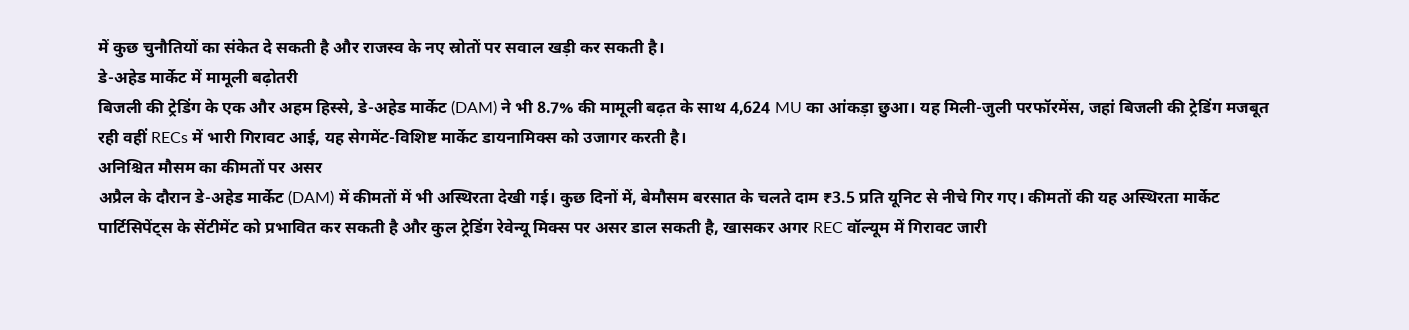में कुछ चुनौतियों का संकेत दे सकती है और राजस्व के नए स्रोतों पर सवाल खड़ी कर सकती है।
डे-अहेड मार्केट में मामूली बढ़ोतरी
बिजली की ट्रेडिंग के एक और अहम हिस्से, डे-अहेड मार्केट (DAM) ने भी 8.7% की मामूली बढ़त के साथ 4,624 MU का आंकड़ा छुआ। यह मिली-जुली परफॉरमेंस, जहां बिजली की ट्रेडिंग मजबूत रही वहीं RECs में भारी गिरावट आई, यह सेगमेंट-विशिष्ट मार्केट डायनामिक्स को उजागर करती है।
अनिश्चित मौसम का कीमतों पर असर
अप्रैल के दौरान डे-अहेड मार्केट (DAM) में कीमतों में भी अस्थिरता देखी गई। कुछ दिनों में, बेमौसम बरसात के चलते दाम ₹3.5 प्रति यूनिट से नीचे गिर गए। कीमतों की यह अस्थिरता मार्केट पार्टिसिपेंट्स के सेंटीमेंट को प्रभावित कर सकती है और कुल ट्रेडिंग रेवेन्यू मिक्स पर असर डाल सकती है, खासकर अगर REC वॉल्यूम में गिरावट जारी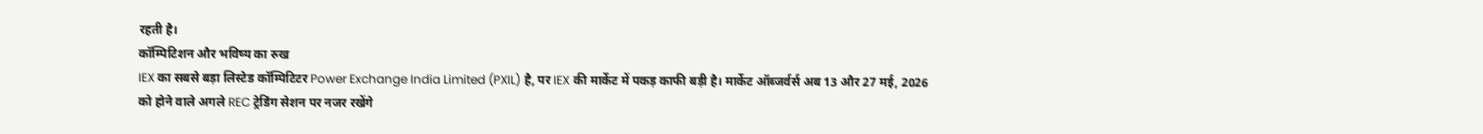रहती है।
कॉम्पिटिशन और भविष्य का रुख
IEX का सबसे बड़ा लिस्टेड कॉम्पिटिटर Power Exchange India Limited (PXIL) है, पर IEX की मार्केट में पकड़ काफी बड़ी है। मार्केट ऑब्जर्वर्स अब 13 और 27 मई, 2026 को होने वाले अगले REC ट्रेडिंग सेशन पर नजर रखेंगे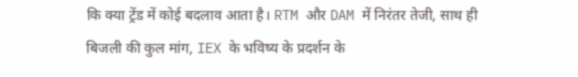कि क्या ट्रेंड में कोई बदलाव आता है। RTM और DAM में निरंतर तेजी, साथ ही बिजली की कुल मांग, IEX के भविष्य के प्रदर्शन के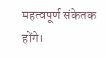महत्वपूर्ण संकेतक होंगे।